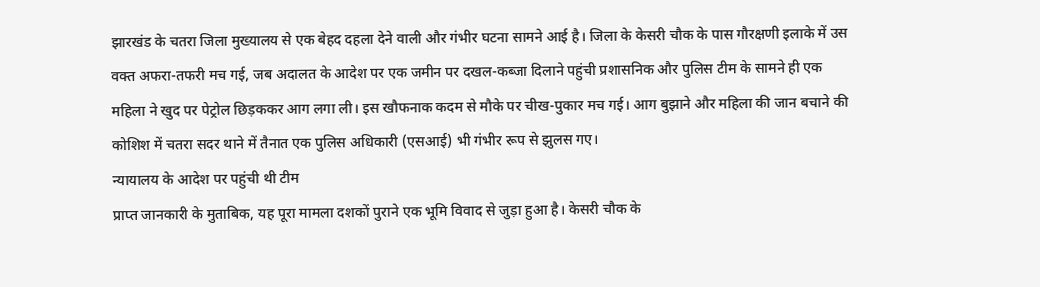झारखंड के चतरा जिला मुख्यालय से एक बेहद दहला देने वाली और गंभीर घटना सामने आई है। जिला के केसरी चौक के पास गौरक्षणी इलाके में उस वक्त अफरा-तफरी मच गई, जब अदालत के आदेश पर एक जमीन पर दखल-कब्जा दिलाने पहुंची प्रशासनिक और पुलिस टीम के सामने ही एक महिला ने खुद पर पेट्रोल छिड़ककर आग लगा ली। इस खौफनाक कदम से मौके पर चीख-पुकार मच गई। आग बुझाने और महिला की जान बचाने की कोशिश में चतरा सदर थाने में तैनात एक पुलिस अधिकारी (एसआई) भी गंभीर रूप से झुलस गए।
न्यायालय के आदेश पर पहुंची थी टीम
प्राप्त जानकारी के मुताबिक, यह पूरा मामला दशकों पुराने एक भूमि विवाद से जुड़ा हुआ है। केसरी चौक के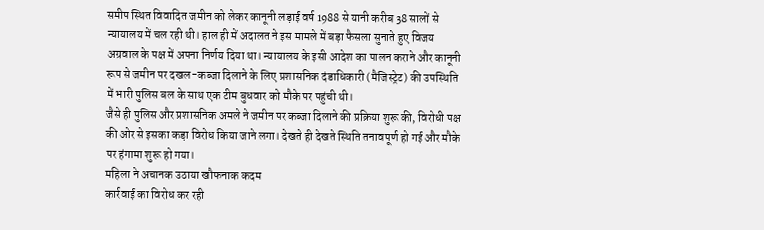समीप स्थित विवादित जमीन को लेकर कानूनी लड़ाई वर्ष 1988 से यानी करीब 38 सालों से न्यायालय में चल रही थी। हाल ही में अदालत ने इस मामले में बड़ा फैसला सुनाते हुए विजय अग्रवाल के पक्ष में अपना निर्णय दिया था। न्यायालय के इसी आदेश का पालन कराने और कानूनी रूप से जमीन पर दखल-कब्जा दिलाने के लिए प्रशासनिक दंडाधिकारी (मैजिस्ट्रेट) की उपस्थिति में भारी पुलिस बल के साथ एक टीम बुधवार को मौके पर पहुंची थी।
जैसे ही पुलिस और प्रशासनिक अमले ने जमीन पर कब्जा दिलाने की प्रक्रिया शुरू की, विरोधी पक्ष की ओर से इसका कड़ा विरोध किया जाने लगा। देखते ही देखते स्थिति तनावपूर्ण हो गई और मौके पर हंगामा शुरू हो गया।
महिला ने अचानक उठाया खौफनाक कदम
कार्रवाई का विरोध कर रही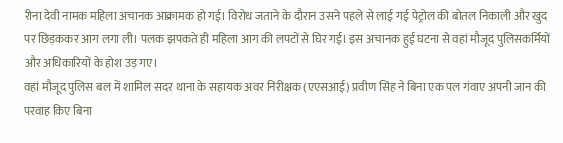रीना देवी नामक महिला अचानक आक्रामक हो गई। विरोध जताने के दौरान उसने पहले से लाई गई पेट्रोल की बोतल निकाली और खुद पर छिड़ककर आग लगा ली। पलक झपकते ही महिला आग की लपटों से घिर गई। इस अचानक हुई घटना से वहां मौजूद पुलिसकर्मियों और अधिकारियों के होश उड़ गए।
वहां मौजूद पुलिस बल में शामिल सदर थाना के सहायक अवर निरीक्षक (एएसआई) प्रवीण सिंह ने बिना एक पल गंवाए अपनी जान की परवाह किए बिना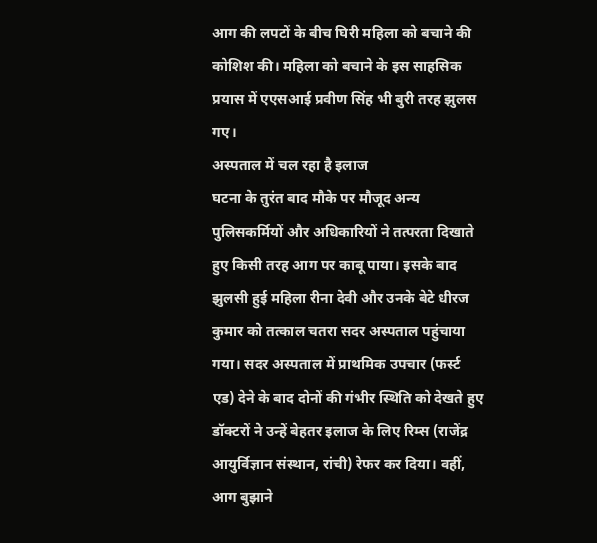आग की लपटों के बीच घिरी महिला को बचाने की कोशिश की। महिला को बचाने के इस साहसिक प्रयास में एएसआई प्रवीण सिंह भी बुरी तरह झुलस गए।
अस्पताल में चल रहा है इलाज
घटना के तुरंत बाद मौके पर मौजूद अन्य पुलिसकर्मियों और अधिकारियों ने तत्परता दिखाते हुए किसी तरह आग पर काबू पाया। इसके बाद झुलसी हुई महिला रीना देवी और उनके बेटे धीरज कुमार को तत्काल चतरा सदर अस्पताल पहुंचाया गया। सदर अस्पताल में प्राथमिक उपचार (फर्स्ट एड) देने के बाद दोनों की गंभीर स्थिति को देखते हुए डॉक्टरों ने उन्हें बेहतर इलाज के लिए रिम्स (राजेंद्र आयुर्विज्ञान संस्थान, रांची) रेफर कर दिया। वहीं, आग बुझाने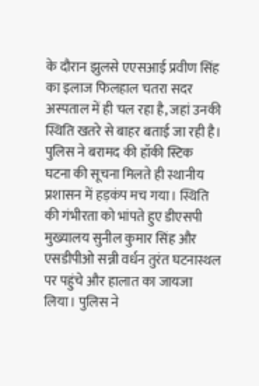के दौरान झुलसे एएसआई प्रवीण सिंह का इलाज फिलहाल चतरा सदर अस्पताल में ही चल रहा है, जहां उनकी स्थिति खतरे से बाहर बताई जा रही है।
पुलिस ने बरामद की हॉकी स्टिक
घटना की सूचना मिलते ही स्थानीय प्रशासन में हड़कंप मच गया। स्थिति की गंभीरता को भांपते हुए डीएसपी मुख्यालय सुनील कुमार सिंह और एसडीपीओ सन्नी वर्धन तुरंत घटनास्थल पर पहुंचे और हालात का जायजा लिया। पुलिस ने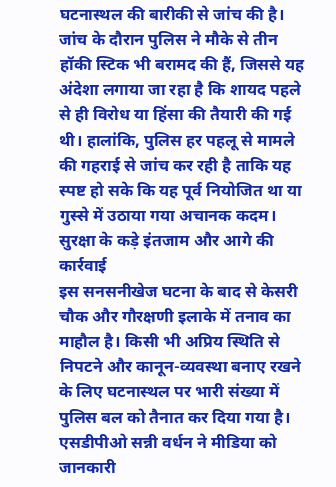घटनास्थल की बारीकी से जांच की है।
जांच के दौरान पुलिस ने मौके से तीन हॉकी स्टिक भी बरामद की हैं, जिससे यह अंदेशा लगाया जा रहा है कि शायद पहले से ही विरोध या हिंसा की तैयारी की गई थी। हालांकि, पुलिस हर पहलू से मामले की गहराई से जांच कर रही है ताकि यह स्पष्ट हो सके कि यह पूर्व नियोजित था या गुस्से में उठाया गया अचानक कदम।
सुरक्षा के कड़े इंतजाम और आगे की कार्रवाई
इस सनसनीखेज घटना के बाद से केसरी चौक और गौरक्षणी इलाके में तनाव का माहौल है। किसी भी अप्रिय स्थिति से निपटने और कानून-व्यवस्था बनाए रखने के लिए घटनास्थल पर भारी संख्या में पुलिस बल को तैनात कर दिया गया है।
एसडीपीओ सन्नी वर्धन ने मीडिया को जानकारी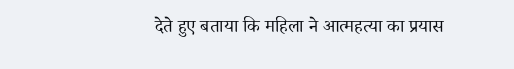देते हुए बताया कि महिला ने आत्महत्या का प्रयास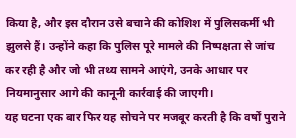किया है, और इस दौरान उसे बचाने की कोशिश में पुलिसकर्मी भी झुलसे हैं। उन्होंने कहा कि पुलिस पूरे मामले की निष्पक्षता से जांच कर रही है और जो भी तथ्य सामने आएंगे, उनके आधार पर नियमानुसार आगे की कानूनी कार्रवाई की जाएगी।
यह घटना एक बार फिर यह सोचने पर मजबूर करती है कि वर्षों पुराने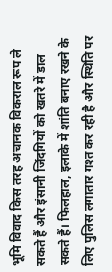भूमि विवाद किस तरह अचानक विकराल रूप ले सकते हैं और इंसानी जिंदगियों को खतरे में डाल सकते हैं। फिलहाल, इलाके में शांति बनाए रखने के लिए पुलिस लगातार गश्त कर रही है और स्थिति पर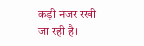कड़ी नजर रखी जा रही है।